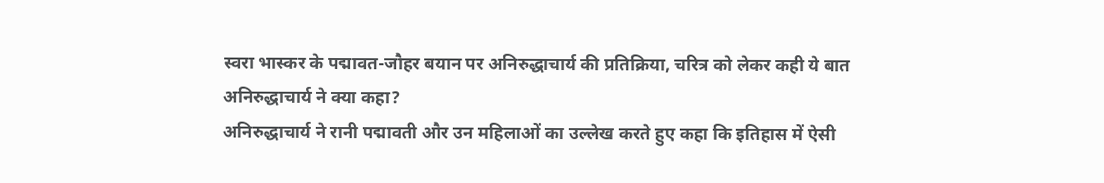स्वरा भास्कर के पद्मावत-जौहर बयान पर अनिरुद्धाचार्य की प्रतिक्रिया, चरित्र को लेकर कही ये बात
अनिरुद्धाचार्य ने क्या कहा?
अनिरुद्धाचार्य ने रानी पद्मावती और उन महिलाओं का उल्लेख करते हुए कहा कि इतिहास में ऐसी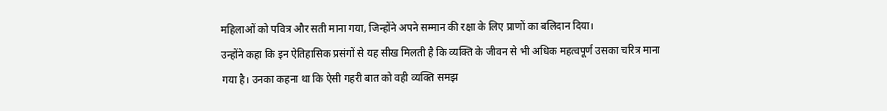महिलाओं को पवित्र और सती माना गया, जिन्होंने अपने सम्मान की रक्षा के लिए प्राणों का बलिदान दिया।
उन्होंने कहा कि इन ऐतिहासिक प्रसंगों से यह सीख मिलती है कि व्यक्ति के जीवन से भी अधिक महत्वपूर्ण उसका चरित्र माना गया है। उनका कहना था कि ऐसी गहरी बात को वही व्यक्ति समझ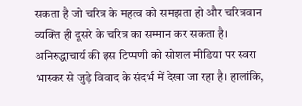सकता है जो चरित्र के महत्व को समझता हो और चरित्रवान व्यक्ति ही दूसरे के चरित्र का सम्मान कर सकता है।
अनिरुद्धाचार्य की इस टिप्पणी को सोशल मीडिया पर स्वरा भास्कर से जुड़े विवाद के संदर्भ में देखा जा रहा है। हालांकि,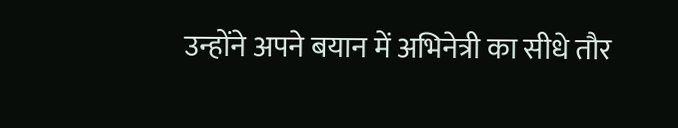उन्होंने अपने बयान में अभिनेत्री का सीधे तौर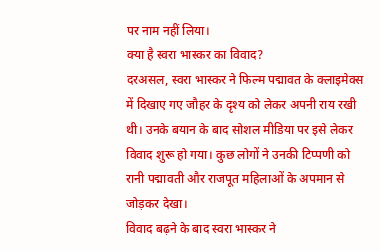पर नाम नहीं लिया।
क्या है स्वरा भास्कर का विवाद?
दरअसल, स्वरा भास्कर ने फिल्म पद्मावत के क्लाइमेक्स में दिखाए गए जौहर के दृश्य को लेकर अपनी राय रखी थी। उनके बयान के बाद सोशल मीडिया पर इसे लेकर विवाद शुरू हो गया। कुछ लोगों ने उनकी टिप्पणी को रानी पद्मावती और राजपूत महिलाओं के अपमान से जोड़कर देखा।
विवाद बढ़ने के बाद स्वरा भास्कर ने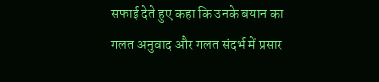सफाई देते हुए कहा कि उनके बयान का गलत अनुवाद और गलत संदर्भ में प्रसार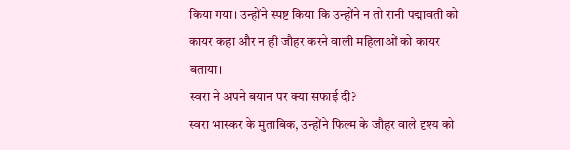किया गया। उन्होंने स्पष्ट किया कि उन्होंने न तो रानी पद्मावती को कायर कहा और न ही जौहर करने वाली महिलाओं को कायर बताया।
स्वरा ने अपने बयान पर क्या सफाई दी?
स्वरा भास्कर के मुताबिक, उन्होंने फिल्म के जौहर वाले दृश्य को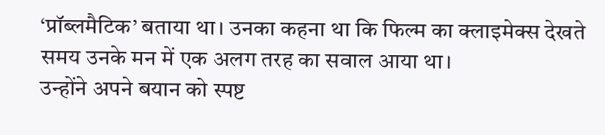‘प्रॉब्लमैटिक’ बताया था। उनका कहना था कि फिल्म का क्लाइमेक्स देखते समय उनके मन में एक अलग तरह का सवाल आया था।
उन्होंने अपने बयान को स्पष्ट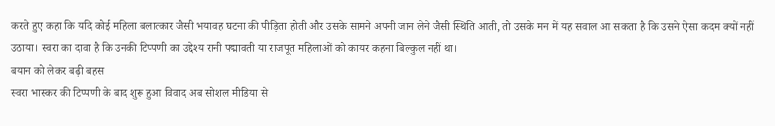करते हुए कहा कि यदि कोई महिला बलात्कार जैसी भयावह घटना की पीड़िता होती और उसके सामने अपनी जान लेने जैसी स्थिति आती, तो उसके मन में यह सवाल आ सकता है कि उसने ऐसा कदम क्यों नहीं उठाया। स्वरा का दावा है कि उनकी टिप्पणी का उद्देश्य रानी पद्मावती या राजपूत महिलाओं को कायर कहना बिल्कुल नहीं था।
बयान को लेकर बढ़ी बहस
स्वरा भास्कर की टिप्पणी के बाद शुरू हुआ विवाद अब सोशल मीडिया से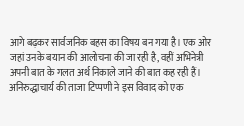आगे बढ़कर सार्वजनिक बहस का विषय बन गया है। एक ओर जहां उनके बयान की आलोचना की जा रही है, वहीं अभिनेत्री अपनी बात के गलत अर्थ निकाले जाने की बात कह रही हैं।
अनिरुद्धाचार्य की ताजा टिप्पणी ने इस विवाद को एक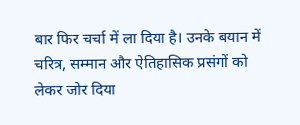बार फिर चर्चा में ला दिया है। उनके बयान में चरित्र, सम्मान और ऐतिहासिक प्रसंगों को लेकर जोर दिया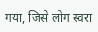गया, जिसे लोग स्वरा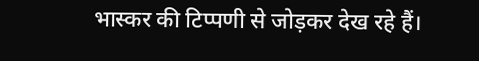भास्कर की टिप्पणी से जोड़कर देख रहे हैं।